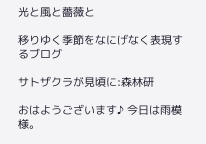光と風と薔薇と

移りゆく季節をなにげなく表現するブログ

サトザクラが見頃に:森林研

おはようございます♪ 今日は雨模様。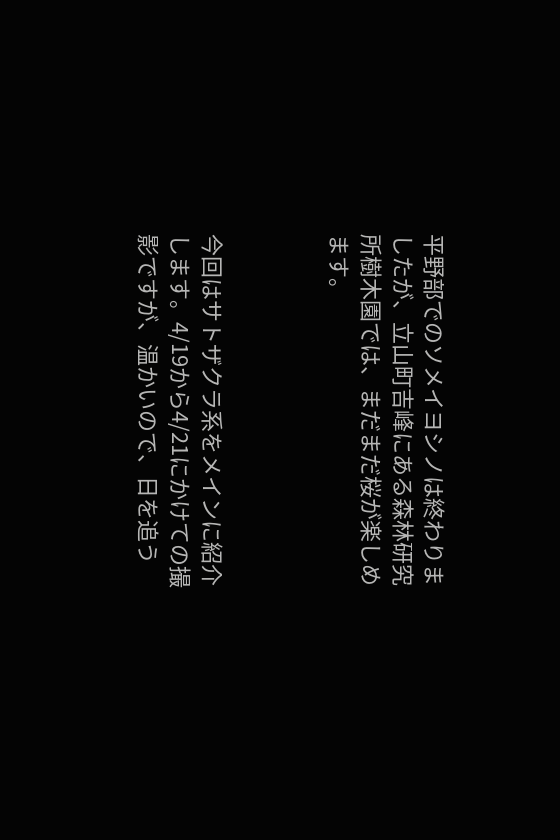平野部でのソメイヨシノは終わりましたが、立山町吉峰にある森林研究所樹木園では、まだまだ桜が楽しめます。



今回はサトザクラ系をメインに紹介します。4/19から4/21にかけての撮影ですが、温かいので、日を追う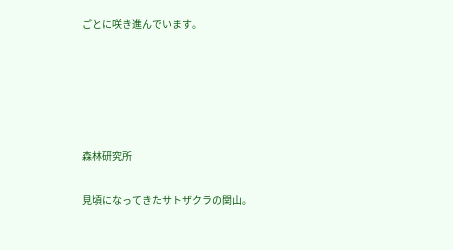ごとに咲き進んでいます。





森林研究所

見頃になってきたサトザクラの関山。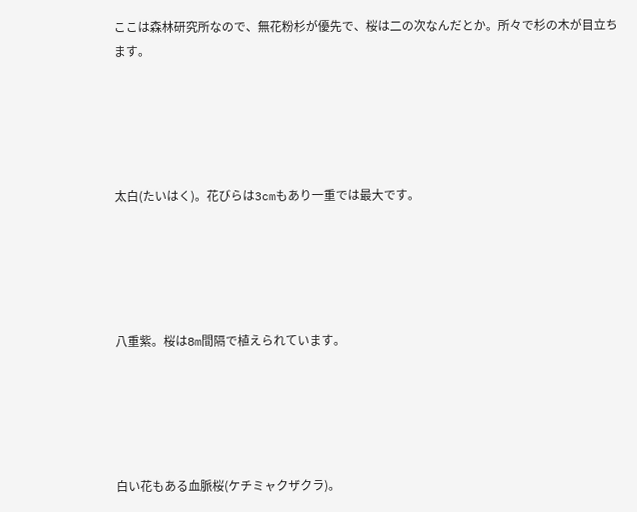ここは森林研究所なので、無花粉杉が優先で、桜は二の次なんだとか。所々で杉の木が目立ちます。





太白(たいはく)。花びらは3cmもあり一重では最大です。





八重紫。桜は8m間隔で植えられています。





白い花もある血脈桜(ケチミャクザクラ)。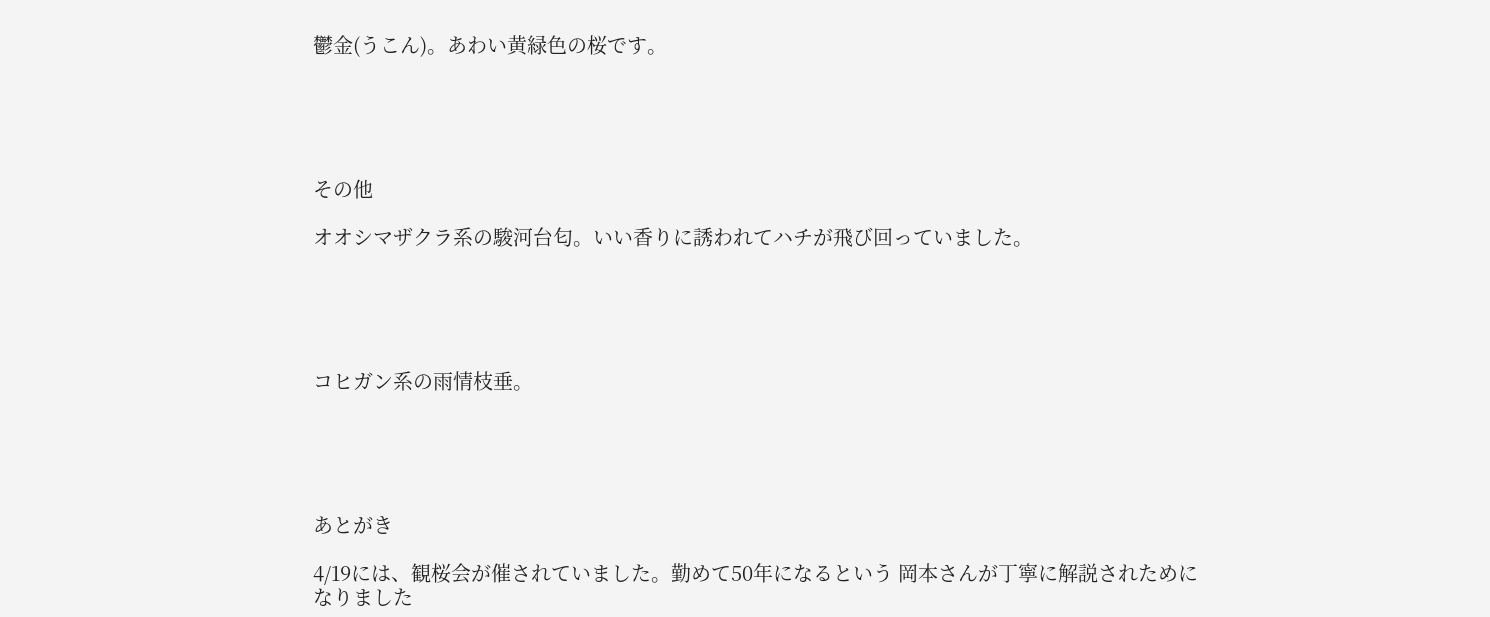鬱金(うこん)。あわい黄緑色の桜です。





その他

オオシマザクラ系の駿河台匂。いい香りに誘われてハチが飛び回っていました。





コヒガン系の雨情枝垂。





あとがき

4/19には、観桜会が催されていました。勤めて50年になるという 岡本さんが丁寧に解説されためになりました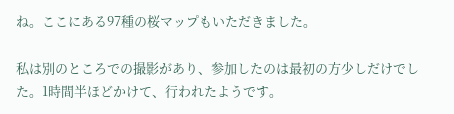ね。ここにある97種の桜マップもいただきました。

私は別のところでの撮影があり、参加したのは最初の方少しだけでした。1時間半ほどかけて、行われたようです。